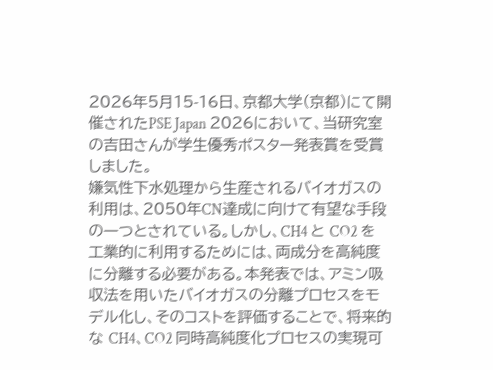2026年5月15-16日、京都大学(京都)にて開催されたPSE Japan 2026において、当研究室の吉田さんが学生優秀ポスター発表賞を受賞しました。
嫌気性下水処理から生産されるバイオガスの利用は、2050年CN達成に向けて有望な手段の一つとされている。しかし、CH4 と CO2 を工業的に利用するためには、両成分を高純度に分離する必要がある。本発表では、アミン吸収法を用いたバイオガスの分離プロセスをモデル化し、そのコストを評価することで、将来的な CH4、CO2 同時高純度化プロセスの実現可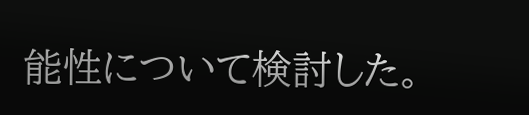能性について検討した。